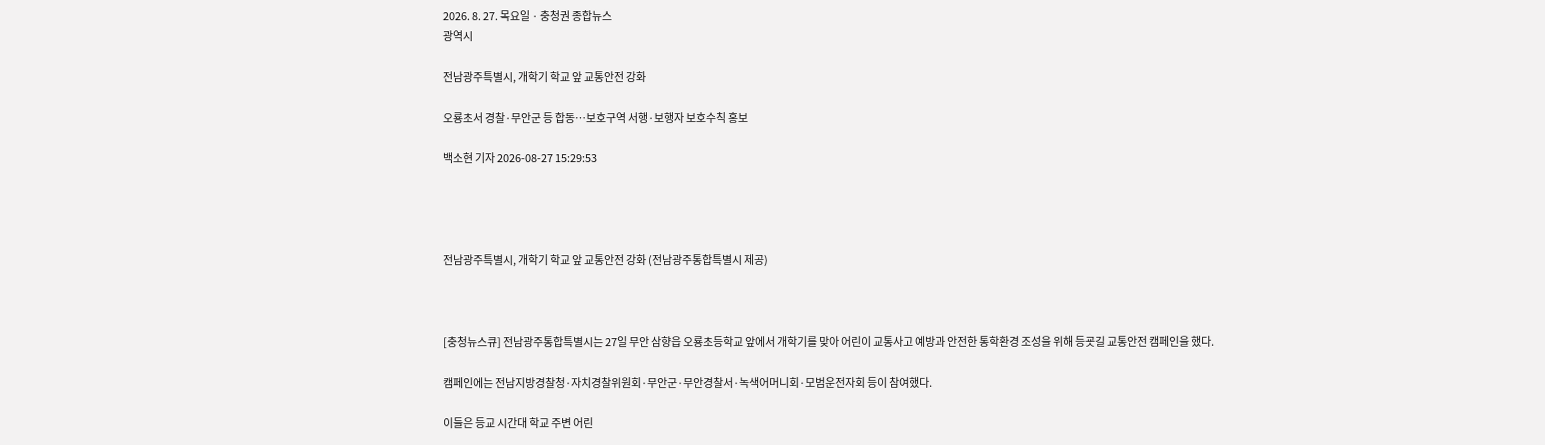2026. 8. 27. 목요일 · 충청권 종합뉴스
광역시

전남광주특별시, 개학기 학교 앞 교통안전 강화

오룡초서 경찰·무안군 등 합동…보호구역 서행·보행자 보호수칙 홍보

백소현 기자 2026-08-27 15:29:53




전남광주특별시, 개학기 학교 앞 교통안전 강화 (전남광주통합특별시 제공)



[충청뉴스큐] 전남광주통합특별시는 27일 무안 삼향읍 오룡초등학교 앞에서 개학기를 맞아 어린이 교통사고 예방과 안전한 통학환경 조성을 위해 등굣길 교통안전 캠페인을 했다.

캠페인에는 전남지방경찰청·자치경찰위원회·무안군·무안경찰서·녹색어머니회·모범운전자회 등이 참여했다.

이들은 등교 시간대 학교 주변 어린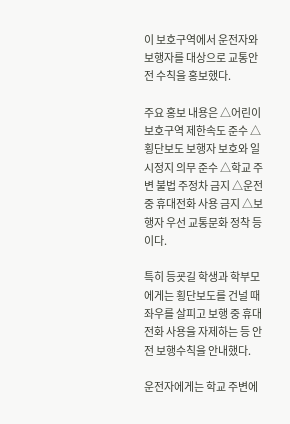이 보호구역에서 운전자와 보행자를 대상으로 교통안전 수칙을 홍보했다.

주요 홍보 내용은 △어린이 보호구역 제한속도 준수 △횡단보도 보행자 보호와 일시정지 의무 준수 △학교 주변 불법 주정차 금지 △운전 중 휴대전화 사용 금지 △보행자 우선 교통문화 정착 등이다.

특히 등굣길 학생과 학부모에게는 횡단보도를 건널 때 좌우를 살피고 보행 중 휴대전화 사용을 자제하는 등 안전 보행수칙을 안내했다.

운전자에게는 학교 주변에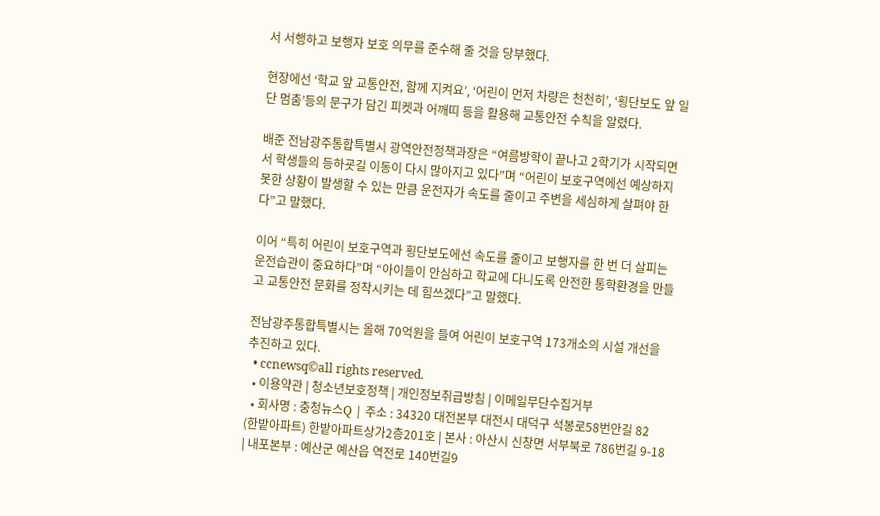서 서행하고 보행자 보호 의무를 준수해 줄 것을 당부했다.

현장에선 ‘학교 앞 교통안전, 함께 지켜요’, ‘어린이 먼저 차량은 천천히’, ‘횡단보도 앞 일단 멈춤’등의 문구가 담긴 피켓과 어깨띠 등을 활용해 교통안전 수칙을 알렸다.

배준 전남광주통합특별시 광역안전정책과장은 “여름방학이 끝나고 2학기가 시작되면서 학생들의 등하굣길 이동이 다시 많아지고 있다”며 “어린이 보호구역에선 예상하지 못한 상황이 발생할 수 있는 만큼 운전자가 속도를 줄이고 주변을 세심하게 살펴야 한다”고 말했다.

이어 “특히 어린이 보호구역과 횡단보도에선 속도를 줄이고 보행자를 한 번 더 살피는 운전습관이 중요하다”며 “아이들이 안심하고 학교에 다니도록 안전한 통학환경을 만들고 교통안전 문화를 정착시키는 데 힘쓰겠다”고 말했다.

전남광주통합특별시는 올해 70억원을 들여 어린이 보호구역 173개소의 시설 개선을 추진하고 있다.
  • ccnewsq©all rights reserved.
  • 이용약관 | 청소년보호정책 | 개인정보취급방침 | 이메일무단수집거부
  • 회사명 : 충청뉴스Q | 주소 : 34320 대전본부 대전시 대덕구 석봉로58번안길 82 (한밭아파트) 한밭아파트상가2층201호 | 본사 : 아산시 신창면 서부북로 786번길 9-18 | 내포본부 : 예산군 예산읍 역전로 140번길9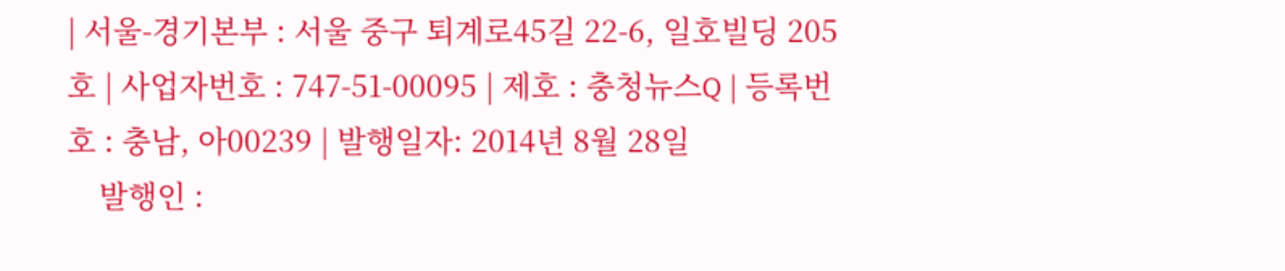| 서울-경기본부 : 서울 중구 퇴계로45길 22-6, 일호빌딩 205호 | 사업자번호 : 747-51-00095 | 제호 : 충청뉴스Q | 등록번호 : 충남, 아00239 | 발행일자: 2014년 8월 28일
    발행인 :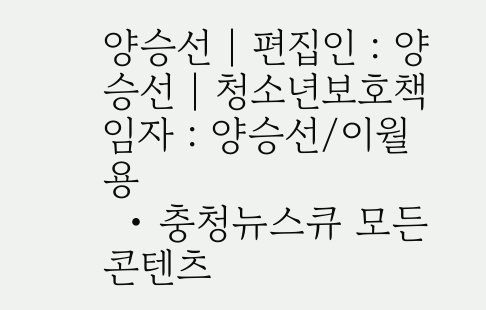양승선 | 편집인 : 양승선 | 청소년보호책임자 : 양승선/이월용
  • 충청뉴스큐 모든 콘텐츠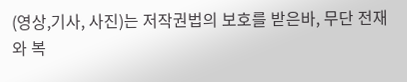(영상,기사, 사진)는 저작권법의 보호를 받은바, 무단 전재와 복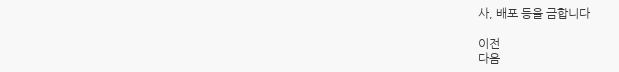사, 배포 등을 금합니다

이전
다음